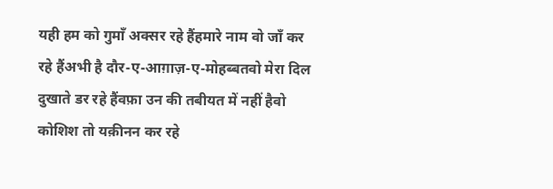यही हम को गुमाँ अक्सर रहे हैंहमारे नाम वो जाँ कर रहे हैंअभी है दौर-ए-आग़ाज़-ए-मोहब्बतवो मेरा दिल दुखाते डर रहे हैंवफ़ा उन की तबीयत में नहीं हैवो कोशिश तो यक़ीनन कर रहे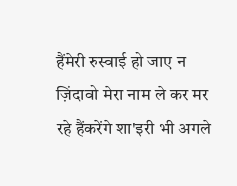हैंमेरी रुस्वाई हो जाए न ज़िंदावो मेरा नाम ले कर मर रहे हैंकरेंगे शा'इरी भी अगले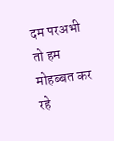दम परअभी तो हम मोहब्बत कर रहे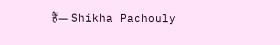हैं— Shikha Pachouly